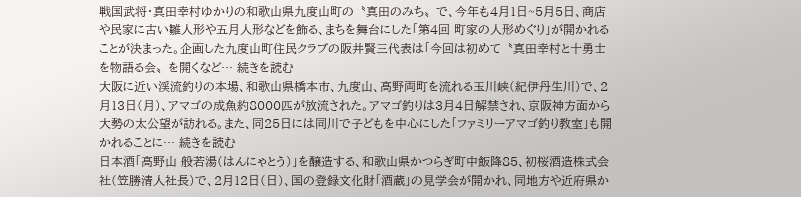戦国武将・真田幸村ゆかりの和歌山県九度山町の〝真田のみち〟で、今年も4月1日~5月5日、商店や民家に古い雛人形や五月人形などを飾る、まちを舞台にした「第4回 町家の人形めぐり」が開かれることが決まった。企画した九度山町住民クラブの阪井賢三代表は「今回は初めて〝真田幸村と十勇士を物語る会〟を開くなど… 続きを読む
大阪に近い渓流釣りの本場、和歌山県橋本市、九度山、高野両町を流れる玉川峡(紀伊丹生川)で、2月13日(月)、アマゴの成魚約8000匹が放流された。アマゴ釣りは3月4日解禁され、京阪神方面から大勢の太公望が訪れる。また、同25日には同川で子どもを中心にした「ファミリーアマゴ釣り教室」も開かれることに… 続きを読む
日本酒「高野山 般若湯(はんにゃとう)」を醸造する、和歌山県かつらぎ町中飯降85、初桜酒造株式会社(笠勝清人社長)で、2月12日(日)、国の登録文化財「酒蔵」の見学会が開かれ、同地方や近府県か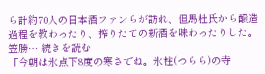ら計約70人の日本酒ファンらが訪れ、但馬杜氏から醸造過程を教わったり、搾りたての新酒を味わったりした。笠勝… 続きを読む
「今朝は氷点下8度の寒さでね。氷柱(つらら)の寺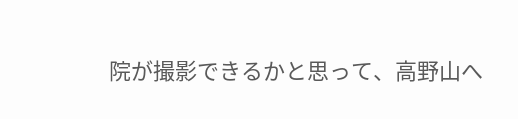院が撮影できるかと思って、高野山へ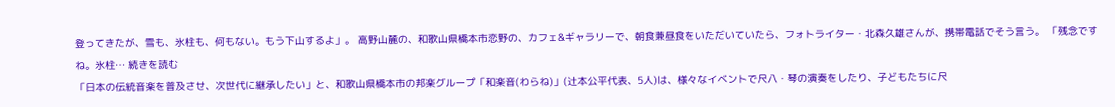登ってきたが、雪も、氷柱も、何もない。もう下山するよ」。 高野山麓の、和歌山県橋本市恋野の、カフェ&ギャラリーで、朝食兼昼食をいただいていたら、フォトライター・北森久雄さんが、携帯電話でそう言う。 「残念ですね。氷柱… 続きを読む
「日本の伝統音楽を普及させ、次世代に継承したい」と、和歌山県橋本市の邦楽グループ「和楽音(わらね)」(辻本公平代表、5人)は、様々なイベントで尺八・琴の演奏をしたり、子どもたちに尺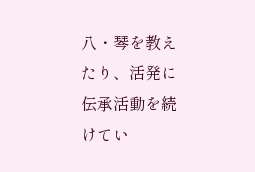八・琴を教えたり、活発に伝承活動を続けてい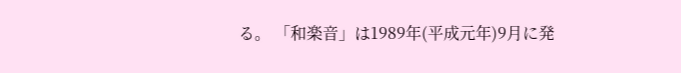る。 「和楽音」は1989年(平成元年)9月に発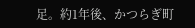足。約1年後、かつらぎ町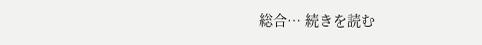総合… 続きを読む